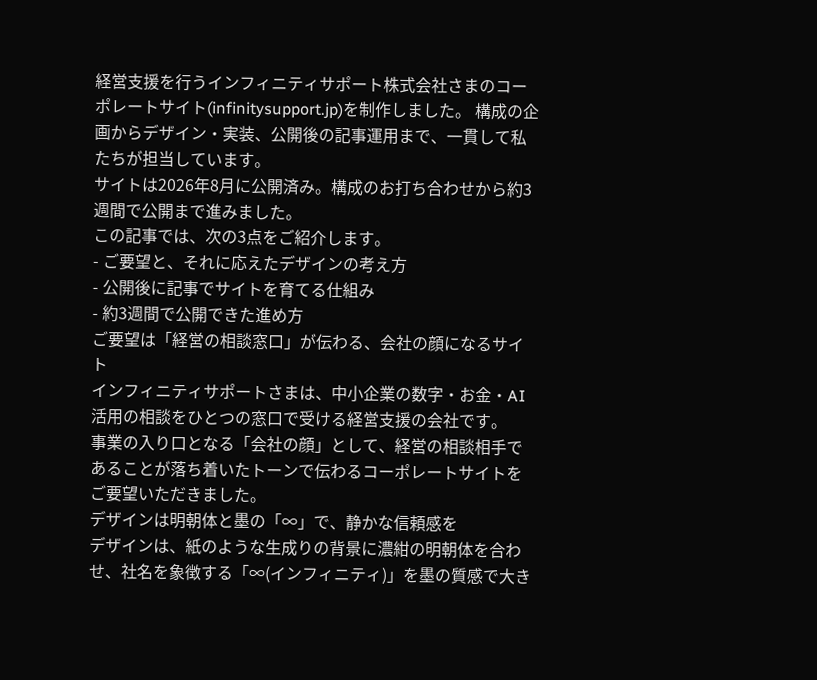経営支援を行うインフィニティサポート株式会社さまのコーポレートサイト(infinitysupport.jp)を制作しました。 構成の企画からデザイン・実装、公開後の記事運用まで、一貫して私たちが担当しています。
サイトは2026年8月に公開済み。構成のお打ち合わせから約3週間で公開まで進みました。
この記事では、次の3点をご紹介します。
- ご要望と、それに応えたデザインの考え方
- 公開後に記事でサイトを育てる仕組み
- 約3週間で公開できた進め方
ご要望は「経営の相談窓口」が伝わる、会社の顔になるサイト
インフィニティサポートさまは、中小企業の数字・お金・AI活用の相談をひとつの窓口で受ける経営支援の会社です。
事業の入り口となる「会社の顔」として、経営の相談相手であることが落ち着いたトーンで伝わるコーポレートサイトをご要望いただきました。
デザインは明朝体と墨の「∞」で、静かな信頼感を
デザインは、紙のような生成りの背景に濃紺の明朝体を合わせ、社名を象徴する「∞(インフィニティ)」を墨の質感で大き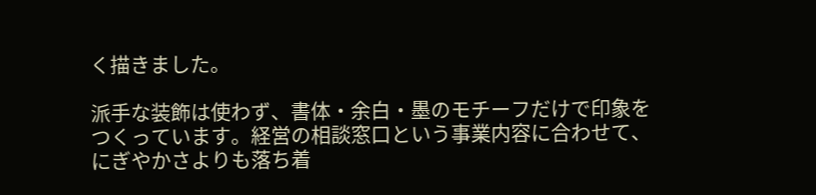く描きました。

派手な装飾は使わず、書体・余白・墨のモチーフだけで印象をつくっています。経営の相談窓口という事業内容に合わせて、にぎやかさよりも落ち着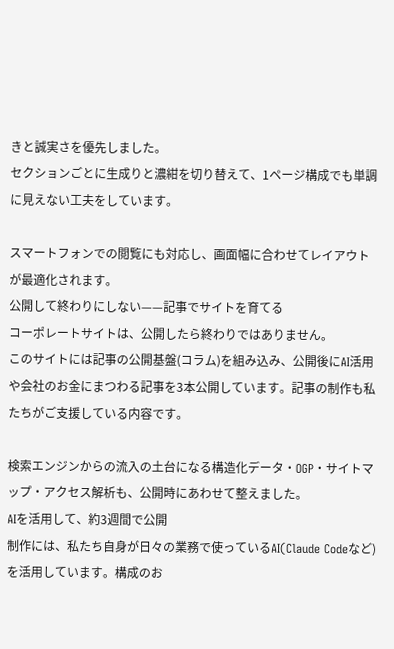きと誠実さを優先しました。
セクションごとに生成りと濃紺を切り替えて、1ページ構成でも単調に見えない工夫をしています。

スマートフォンでの閲覧にも対応し、画面幅に合わせてレイアウトが最適化されます。
公開して終わりにしない——記事でサイトを育てる
コーポレートサイトは、公開したら終わりではありません。
このサイトには記事の公開基盤(コラム)を組み込み、公開後にAI活用や会社のお金にまつわる記事を3本公開しています。記事の制作も私たちがご支援している内容です。

検索エンジンからの流入の土台になる構造化データ・OGP・サイトマップ・アクセス解析も、公開時にあわせて整えました。
AIを活用して、約3週間で公開
制作には、私たち自身が日々の業務で使っているAI(Claude Codeなど)を活用しています。構成のお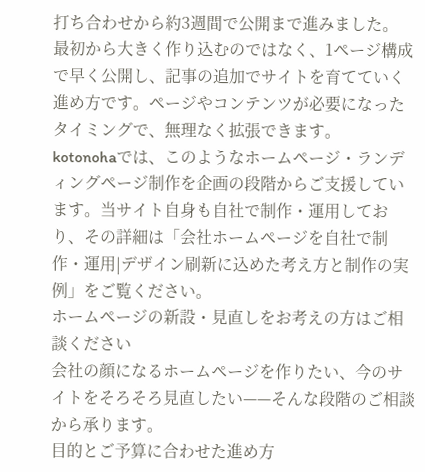打ち合わせから約3週間で公開まで進みました。
最初から大きく作り込むのではなく、1ページ構成で早く公開し、記事の追加でサイトを育てていく進め方です。ページやコンテンツが必要になったタイミングで、無理なく拡張できます。
kotonohaでは、このようなホームページ・ランディングページ制作を企画の段階からご支援しています。当サイト自身も自社で制作・運用しており、その詳細は「会社ホームページを自社で制作・運用|デザイン刷新に込めた考え方と制作の実例」をご覧ください。
ホームページの新設・見直しをお考えの方はご相談ください
会社の顔になるホームページを作りたい、今のサイトをそろそろ見直したい——そんな段階のご相談から承ります。
目的とご予算に合わせた進め方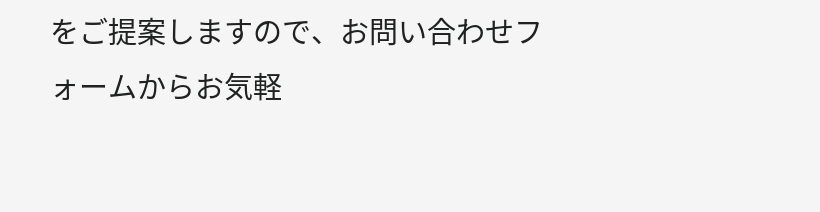をご提案しますので、お問い合わせフォームからお気軽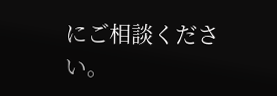にご相談ください。